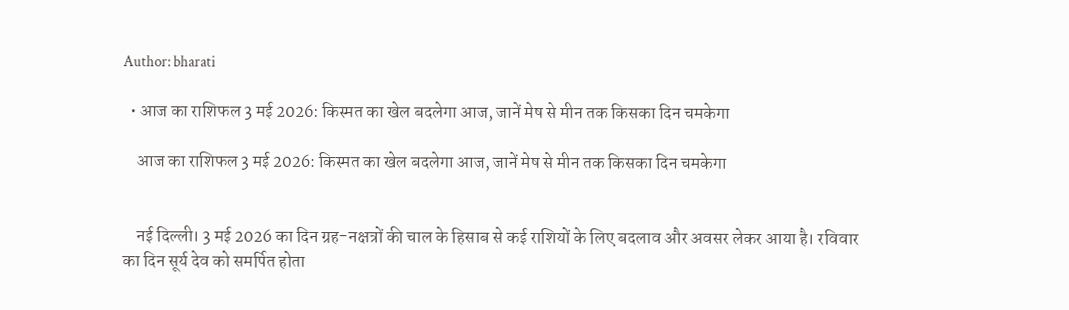Author: bharati

  • आज का राशिफल 3 मई 2026: किस्मत का खेल बदलेगा आज, जानें मेष से मीन तक किसका दिन चमकेगा

    आज का राशिफल 3 मई 2026: किस्मत का खेल बदलेगा आज, जानें मेष से मीन तक किसका दिन चमकेगा


    नई दिल्ली। 3 मई 2026 का दिन ग्रह-नक्षत्रों की चाल के हिसाब से कई राशियों के लिए बदलाव और अवसर लेकर आया है। रविवार का दिन सूर्य देव को समर्पित होता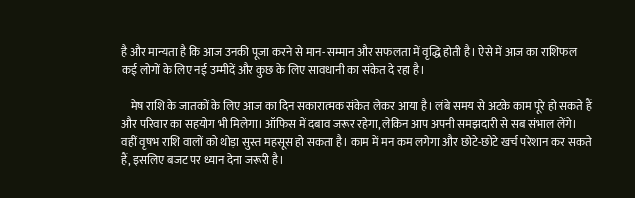है और मान्यता है कि आज उनकी पूजा करने से मान-सम्मान और सफलता में वृद्धि होती है। ऐसे में आज का राशिफल कई लोगों के लिए नई उम्मीदें और कुछ के लिए सावधानी का संकेत दे रहा है।

    मेष राशि के जातकों के लिए आज का दिन सकारात्मक संकेत लेकर आया है। लंबे समय से अटके काम पूरे हो सकते हैं और परिवार का सहयोग भी मिलेगा। ऑफिस में दबाव जरूर रहेगा, लेकिन आप अपनी समझदारी से सब संभाल लेंगे। वहीं वृषभ राशि वालों को थोड़ा सुस्त महसूस हो सकता है। काम में मन कम लगेगा और छोटे-छोटे खर्च परेशान कर सकते हैं, इसलिए बजट पर ध्यान देना जरूरी है।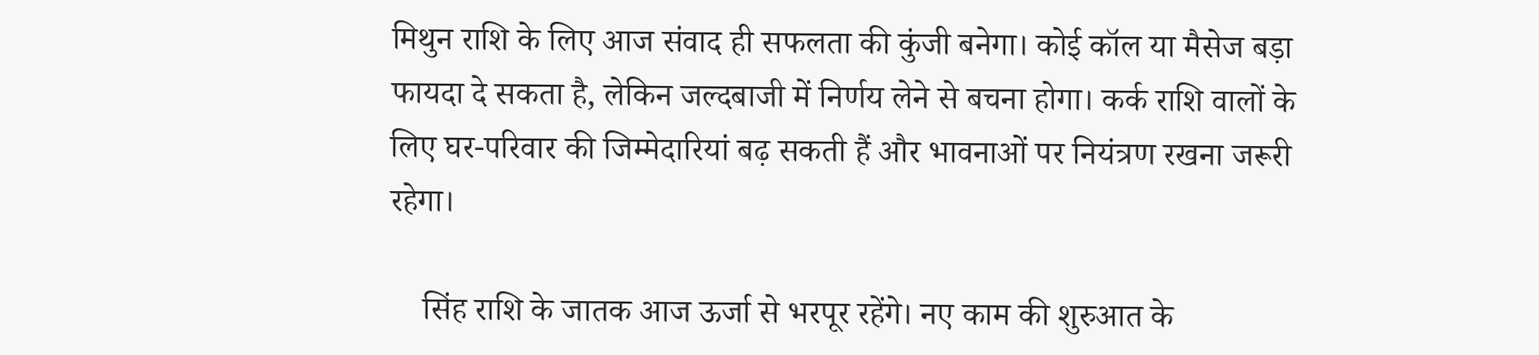मिथुन राशि के लिए आज संवाद ही सफलता की कुंजी बनेगा। कोई कॉल या मैसेज बड़ा फायदा दे सकता है, लेकिन जल्दबाजी में निर्णय लेने से बचना होगा। कर्क राशि वालों के लिए घर-परिवार की जिम्मेदारियां बढ़ सकती हैं और भावनाओं पर नियंत्रण रखना जरूरी रहेगा।

    सिंह राशि के जातक आज ऊर्जा से भरपूर रहेंगे। नए काम की शुरुआत के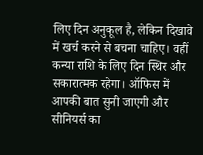लिए दिन अनुकूल है, लेकिन दिखावे में खर्च करने से बचना चाहिए। वहीं कन्या राशि के लिए दिन स्थिर और सकारात्मक रहेगा। ऑफिस में आपकी बात सुनी जाएगी और सीनियर्स का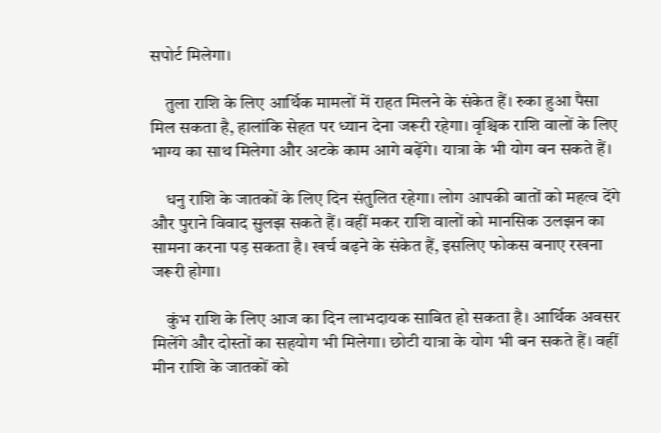सपोर्ट मिलेगा।

    तुला राशि के लिए आर्थिक मामलों में राहत मिलने के संकेत हैं। रुका हुआ पैसा मिल सकता है, हालांकि सेहत पर ध्यान देना जरूरी रहेगा। वृश्चिक राशि वालों के लिए भाग्य का साथ मिलेगा और अटके काम आगे बढ़ेंगे। यात्रा के भी योग बन सकते हैं।

    धनु राशि के जातकों के लिए दिन संतुलित रहेगा। लोग आपकी बातों को महत्व देंगे और पुराने विवाद सुलझ सकते हैं। वहीं मकर राशि वालों को मानसिक उलझन का सामना करना पड़ सकता है। खर्च बढ़ने के संकेत हैं, इसलिए फोकस बनाए रखना जरूरी होगा।

    कुंभ राशि के लिए आज का दिन लाभदायक साबित हो सकता है। आर्थिक अवसर मिलेंगे और दोस्तों का सहयोग भी मिलेगा। छोटी यात्रा के योग भी बन सकते हैं। वहीं मीन राशि के जातकों को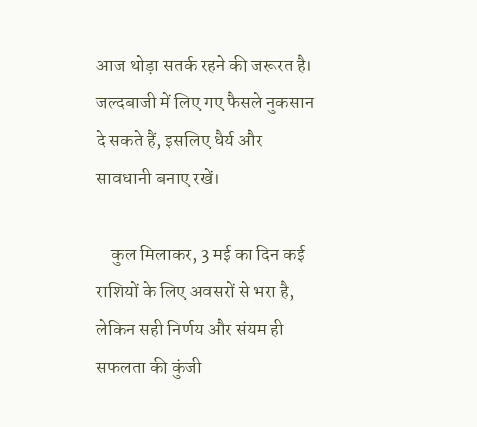आज थोड़ा सतर्क रहने की जरूरत है। जल्दबाजी में लिए गए फैसले नुकसान दे सकते हैं, इसलिए धैर्य और सावधानी बनाए रखें।

    कुल मिलाकर, 3 मई का दिन कई राशियों के लिए अवसरों से भरा है, लेकिन सही निर्णय और संयम ही सफलता की कुंजी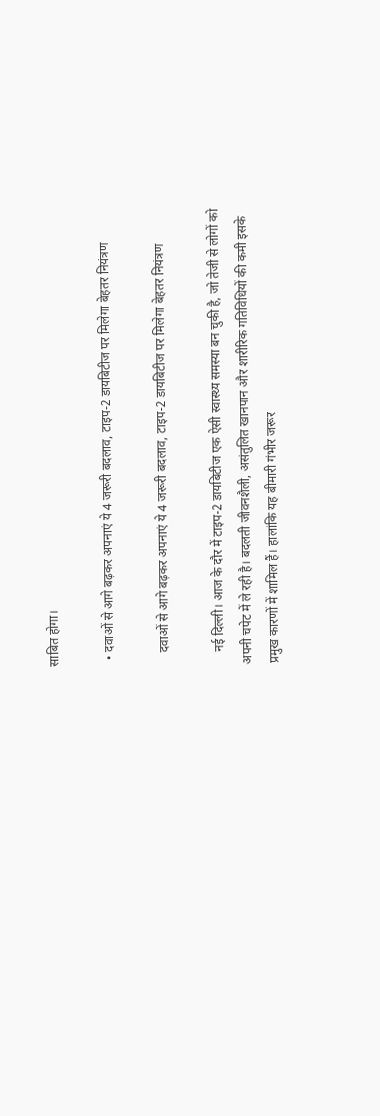साबित होगा।

  • दवाओं से आगे बढ़कर अपनाएं ये 4 जरूरी बदलाव, टाइप-2 डायबिटीज पर मिलेगा बेहतर नियंत्रण

    दवाओं से आगे बढ़कर अपनाएं ये 4 जरूरी बदलाव, टाइप-2 डायबिटीज पर मिलेगा बेहतर नियंत्रण

    नई दिल्ली। आज के दौर में टाइप-2 डायबिटीज एक ऐसी स्वास्थ्य समस्या बन चुकी है, जो तेजी से लोगों को अपनी चपेट में ले रही है। बदलती जीवनशैली, असंतुलित खानपान और शारीरिक गतिविधियों की कमी इसके प्रमुख कारणों में शामिल हैं। हालांकि यह बीमारी गंभीर जरूर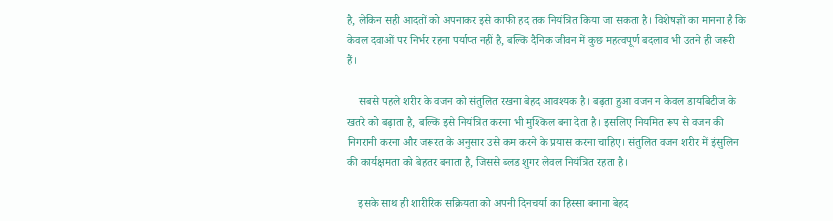है, लेकिन सही आदतों को अपनाकर इसे काफी हद तक नियंत्रित किया जा सकता है। विशेषज्ञों का मानना है कि केवल दवाओं पर निर्भर रहना पर्याप्त नहीं है, बल्कि दैनिक जीवन में कुछ महत्वपूर्ण बदलाव भी उतने ही जरूरी हैं।

    सबसे पहले शरीर के वजन को संतुलित रखना बेहद आवश्यक है। बढ़ता हुआ वजन न केवल डायबिटीज के खतरे को बढ़ाता है, बल्कि इसे नियंत्रित करना भी मुश्किल बना देता है। इसलिए नियमित रूप से वजन की निगरानी करना और जरूरत के अनुसार उसे कम करने के प्रयास करना चाहिए। संतुलित वजन शरीर में इंसुलिन की कार्यक्षमता को बेहतर बनाता है, जिससे ब्लड शुगर लेवल नियंत्रित रहता है।

    इसके साथ ही शारीरिक सक्रियता को अपनी दिनचर्या का हिस्सा बनाना बेहद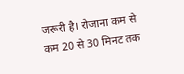जरूरी है। रोजाना कम से कम 20 से 30 मिनट तक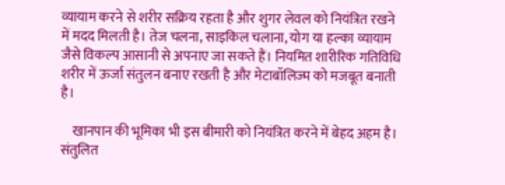व्यायाम करने से शरीर सक्रिय रहता है और शुगर लेवल को नियंत्रित रखने में मदद मिलती है। तेज चलना, साइकिल चलाना, योग या हल्का व्यायाम जैसे विकल्प आसानी से अपनाए जा सकते हैं। नियमित शारीरिक गतिविधि शरीर में ऊर्जा संतुलन बनाए रखती है और मेटाबॉलिज्म को मजबूत बनाती है।

    खानपान की भूमिका भी इस बीमारी को नियंत्रित करने में बेहद अहम है। संतुलित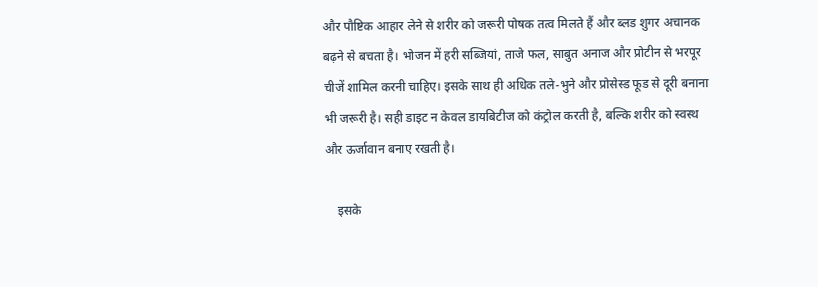और पौष्टिक आहार लेने से शरीर को जरूरी पोषक तत्व मिलते हैं और ब्लड शुगर अचानक बढ़ने से बचता है। भोजन में हरी सब्जियां, ताजे फल, साबुत अनाज और प्रोटीन से भरपूर चीजें शामिल करनी चाहिए। इसके साथ ही अधिक तले-भुने और प्रोसेस्ड फूड से दूरी बनाना भी जरूरी है। सही डाइट न केवल डायबिटीज को कंट्रोल करती है, बल्कि शरीर को स्वस्थ और ऊर्जावान बनाए रखती है।

    इसके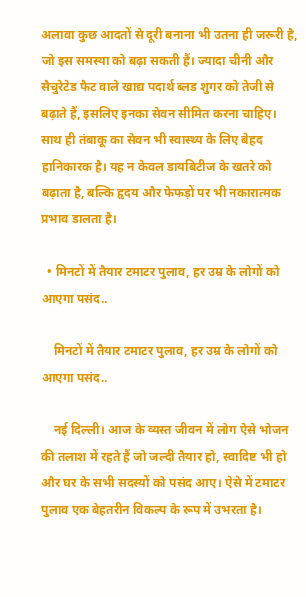अलावा कुछ आदतों से दूरी बनाना भी उतना ही जरूरी है, जो इस समस्या को बढ़ा सकती हैं। ज्यादा चीनी और सैचुरेटेड फैट वाले खाद्य पदार्थ ब्लड शुगर को तेजी से बढ़ाते हैं, इसलिए इनका सेवन सीमित करना चाहिए। साथ ही तंबाकू का सेवन भी स्वास्थ्य के लिए बेहद हानिकारक है। यह न केवल डायबिटीज के खतरे को बढ़ाता है, बल्कि हृदय और फेफड़ों पर भी नकारात्मक प्रभाव डालता है।

  • मिनटों में तैयार टमाटर पुलाव, हर उम्र के लोगों को आएगा पसंद..

    मिनटों में तैयार टमाटर पुलाव, हर उम्र के लोगों को आएगा पसंद..

    नई दिल्ली। आज के व्यस्त जीवन में लोग ऐसे भोजन की तलाश में रहते हैं जो जल्दी तैयार हो, स्वादिष्ट भी हो और घर के सभी सदस्यों को पसंद आए। ऐसे में टमाटर पुलाव एक बेहतरीन विकल्प के रूप में उभरता है।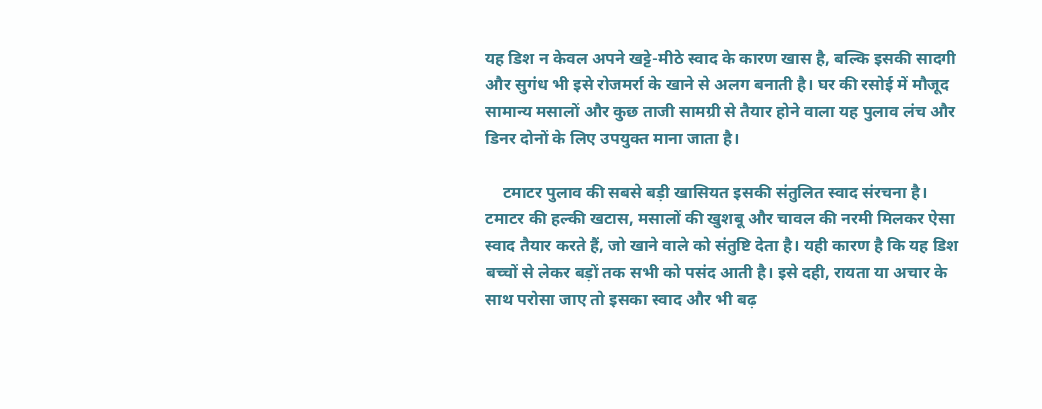यह डिश न केवल अपने खट्टे-मीठे स्वाद के कारण खास है, बल्कि इसकी सादगी और सुगंध भी इसे रोजमर्रा के खाने से अलग बनाती है। घर की रसोई में मौजूद सामान्य मसालों और कुछ ताजी सामग्री से तैयार होने वाला यह पुलाव लंच और डिनर दोनों के लिए उपयुक्त माना जाता है।

    टमाटर पुलाव की सबसे बड़ी खासियत इसकी संतुलित स्वाद संरचना है। टमाटर की हल्की खटास, मसालों की खुशबू और चावल की नरमी मिलकर ऐसा स्वाद तैयार करते हैं, जो खाने वाले को संतुष्टि देता है। यही कारण है कि यह डिश बच्चों से लेकर बड़ों तक सभी को पसंद आती है। इसे दही, रायता या अचार के साथ परोसा जाए तो इसका स्वाद और भी बढ़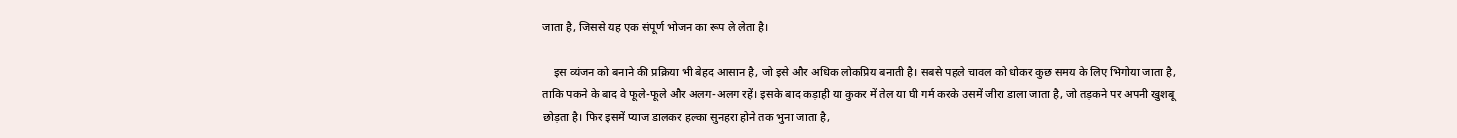जाता है, जिससे यह एक संपूर्ण भोजन का रूप ले लेता है।

    इस व्यंजन को बनाने की प्रक्रिया भी बेहद आसान है, जो इसे और अधिक लोकप्रिय बनाती है। सबसे पहले चावल को धोकर कुछ समय के लिए भिगोया जाता है, ताकि पकने के बाद वे फूले-फूले और अलग-अलग रहें। इसके बाद कड़ाही या कुकर में तेल या घी गर्म करके उसमें जीरा डाला जाता है, जो तड़कने पर अपनी खुशबू छोड़ता है। फिर इसमें प्याज डालकर हल्का सुनहरा होने तक भुना जाता है,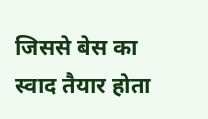जिससे बेस का स्वाद तैयार होता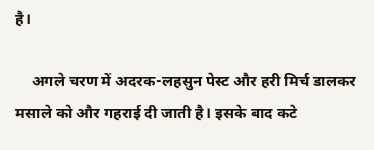है।

    अगले चरण में अदरक-लहसुन पेस्ट और हरी मिर्च डालकर मसाले को और गहराई दी जाती है। इसके बाद कटे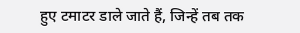हुए टमाटर डाले जाते हैं, जिन्हें तब तक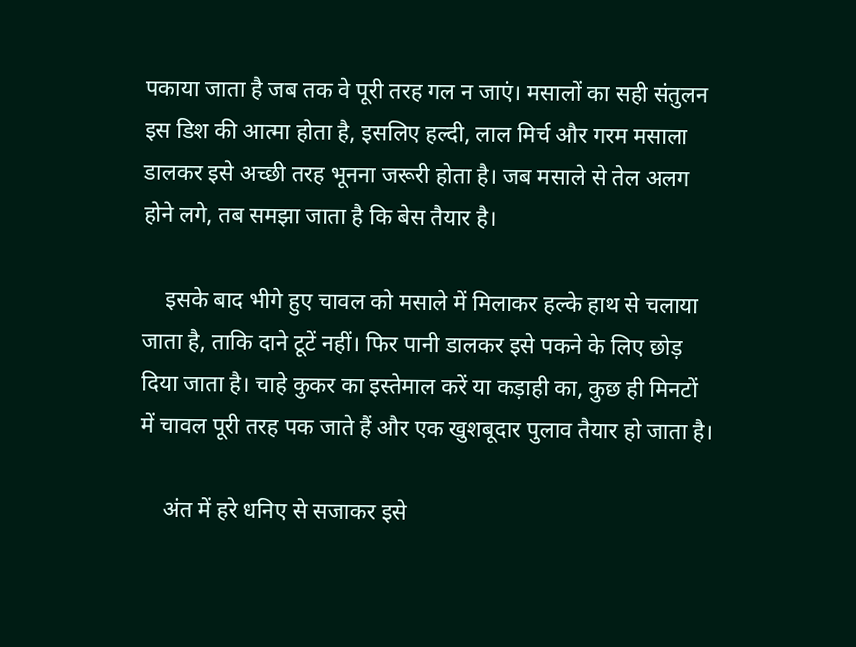पकाया जाता है जब तक वे पूरी तरह गल न जाएं। मसालों का सही संतुलन इस डिश की आत्मा होता है, इसलिए हल्दी, लाल मिर्च और गरम मसाला डालकर इसे अच्छी तरह भूनना जरूरी होता है। जब मसाले से तेल अलग होने लगे, तब समझा जाता है कि बेस तैयार है।

    इसके बाद भीगे हुए चावल को मसाले में मिलाकर हल्के हाथ से चलाया जाता है, ताकि दाने टूटें नहीं। फिर पानी डालकर इसे पकने के लिए छोड़ दिया जाता है। चाहे कुकर का इस्तेमाल करें या कड़ाही का, कुछ ही मिनटों में चावल पूरी तरह पक जाते हैं और एक खुशबूदार पुलाव तैयार हो जाता है।

    अंत में हरे धनिए से सजाकर इसे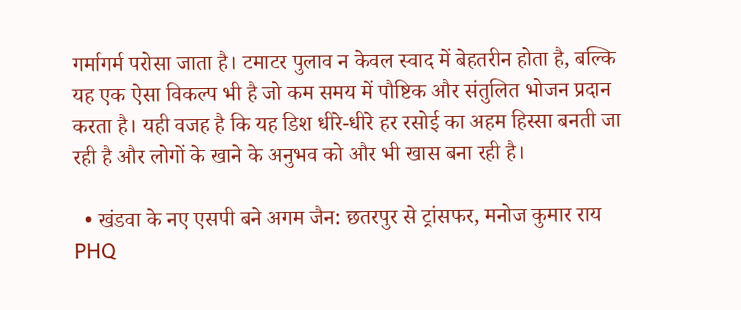गर्मागर्म परोसा जाता है। टमाटर पुलाव न केवल स्वाद में बेहतरीन होता है, बल्कि यह एक ऐसा विकल्प भी है जो कम समय में पौष्टिक और संतुलित भोजन प्रदान करता है। यही वजह है कि यह डिश धीरे-धीरे हर रसोई का अहम हिस्सा बनती जा रही है और लोगों के खाने के अनुभव को और भी खास बना रही है।

  • खंडवा के नए एसपी बने अगम जैन: छतरपुर से ट्रांसफर, मनोज कुमार राय PHQ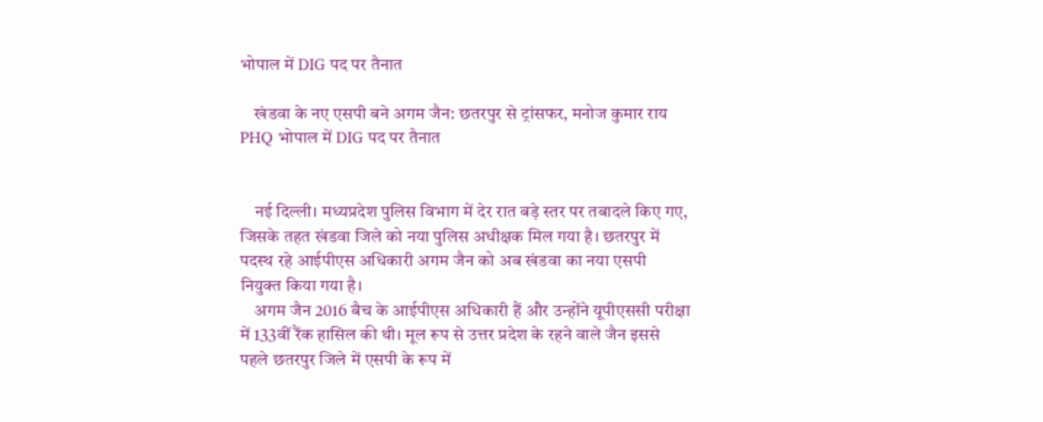भोपाल में DIG पद पर तैनात

    खंडवा के नए एसपी बने अगम जैन: छतरपुर से ट्रांसफर, मनोज कुमार राय PHQ भोपाल में DIG पद पर तैनात


    नई दिल्ली। मध्यप्रदेश पुलिस विभाग में देर रात बड़े स्तर पर तबादले किए गए, जिसके तहत खंडवा जिले को नया पुलिस अधीक्षक मिल गया है। छतरपुर में पदस्थ रहे आईपीएस अधिकारी अगम जैन को अब खंडवा का नया एसपी नियुक्त किया गया है।
    अगम जैन 2016 बैच के आईपीएस अधिकारी हैं और उन्होंने यूपीएससी परीक्षा में 133वीं रैंक हासिल की थी। मूल रूप से उत्तर प्रदेश के रहने वाले जैन इससे पहले छतरपुर जिले में एसपी के रूप में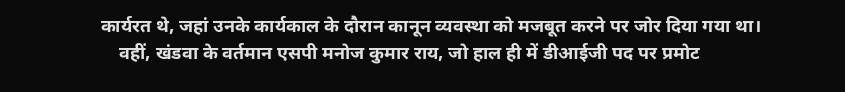कार्यरत थे, जहां उनके कार्यकाल के दौरान कानून व्यवस्था को मजबूत करने पर जोर दिया गया था।
    वहीं, खंडवा के वर्तमान एसपी मनोज कुमार राय, जो हाल ही में डीआईजी पद पर प्रमोट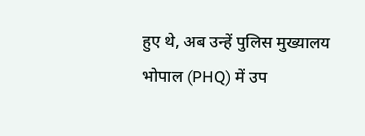हुए थे, अब उन्हें पुलिस मुख्यालय भोपाल (PHQ) में उप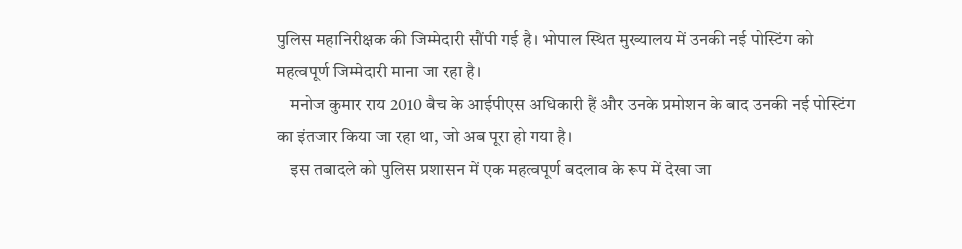पुलिस महानिरीक्षक की जिम्मेदारी सौंपी गई है। भोपाल स्थित मुख्यालय में उनकी नई पोस्टिंग को महत्वपूर्ण जिम्मेदारी माना जा रहा है।
    मनोज कुमार राय 2010 बैच के आईपीएस अधिकारी हैं और उनके प्रमोशन के बाद उनकी नई पोस्टिंग का इंतजार किया जा रहा था, जो अब पूरा हो गया है।
    इस तबादले को पुलिस प्रशासन में एक महत्वपूर्ण बदलाव के रूप में देखा जा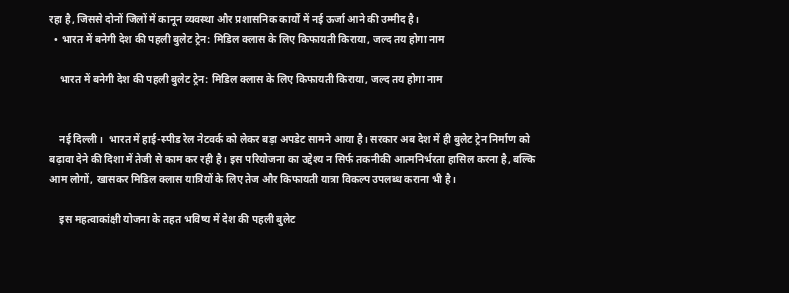रहा है, जिससे दोनों जिलों में कानून व्यवस्था और प्रशासनिक कार्यों में नई ऊर्जा आने की उम्मीद है।
  • भारत में बनेगी देश की पहली बुलेट ट्रेन: मिडिल क्लास के लिए किफायती किराया, जल्द तय होगा नाम

    भारत में बनेगी देश की पहली बुलेट ट्रेन: मिडिल क्लास के लिए किफायती किराया, जल्द तय होगा नाम


    नई दिल्ली।  भारत में हाई-स्पीड रेल नेटवर्क को लेकर बड़ा अपडेट सामने आया है। सरकार अब देश में ही बुलेट ट्रेन निर्माण को बढ़ावा देने की दिशा में तेजी से काम कर रही है। इस परियोजना का उद्देश्य न सिर्फ तकनीकी आत्मनिर्भरता हासिल करना है, बल्कि आम लोगों, खासकर मिडिल क्लास यात्रियों के लिए तेज और किफायती यात्रा विकल्प उपलब्ध कराना भी है।

    इस महत्वाकांक्षी योजना के तहत भविष्य में देश की पहली बुलेट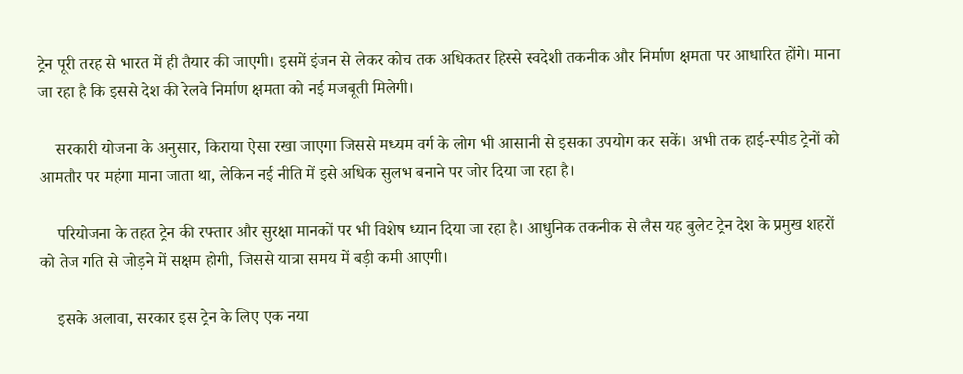ट्रेन पूरी तरह से भारत में ही तैयार की जाएगी। इसमें इंजन से लेकर कोच तक अधिकतर हिस्से स्वदेशी तकनीक और निर्माण क्षमता पर आधारित होंगे। माना जा रहा है कि इससे देश की रेलवे निर्माण क्षमता को नई मजबूती मिलेगी।

    सरकारी योजना के अनुसार, किराया ऐसा रखा जाएगा जिससे मध्यम वर्ग के लोग भी आसानी से इसका उपयोग कर सकें। अभी तक हाई-स्पीड ट्रेनों को आमतौर पर महंगा माना जाता था, लेकिन नई नीति में इसे अधिक सुलभ बनाने पर जोर दिया जा रहा है।

    परियोजना के तहत ट्रेन की रफ्तार और सुरक्षा मानकों पर भी विशेष ध्यान दिया जा रहा है। आधुनिक तकनीक से लैस यह बुलेट ट्रेन देश के प्रमुख शहरों को तेज गति से जोड़ने में सक्षम होगी, जिससे यात्रा समय में बड़ी कमी आएगी।

    इसके अलावा, सरकार इस ट्रेन के लिए एक नया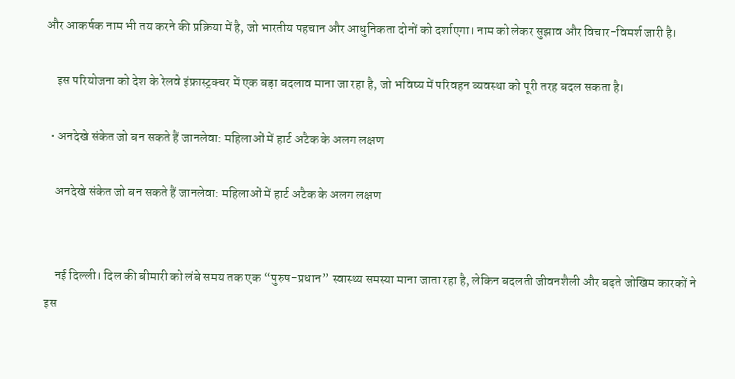और आकर्षक नाम भी तय करने की प्रक्रिया में है, जो भारतीय पहचान और आधुनिकता दोनों को दर्शाएगा। नाम को लेकर सुझाव और विचार-विमर्श जारी है।

    इस परियोजना को देश के रेलवे इंफ्रास्ट्रक्चर में एक बड़ा बदलाव माना जा रहा है, जो भविष्य में परिवहन व्यवस्था को पूरी तरह बदल सकता है।

  • अनदेखे संकेत जो बन सकते हैं जानलेवा: महिलाओं में हार्ट अटैक के अलग लक्षण

    अनदेखे संकेत जो बन सकते हैं जानलेवा: महिलाओं में हार्ट अटैक के अलग लक्षण


    नई दिल्ली। दिल की बीमारी को लंबे समय तक एक “पुरुष-प्रधान” स्वास्थ्य समस्या माना जाता रहा है, लेकिन बदलती जीवनशैली और बढ़ते जोखिम कारकों ने इस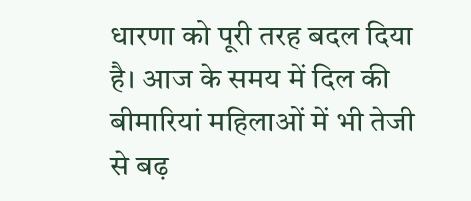धारणा को पूरी तरह बदल दिया है। आज के समय में दिल की बीमारियां महिलाओं में भी तेजी से बढ़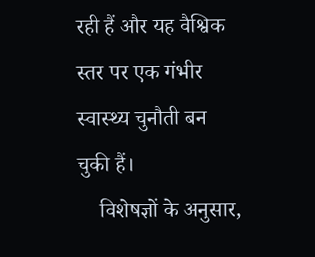रही हैं और यह वैश्विक स्तर पर एक गंभीर स्वास्थ्य चुनौती बन चुकी हैं।
    विशेषज्ञों के अनुसार,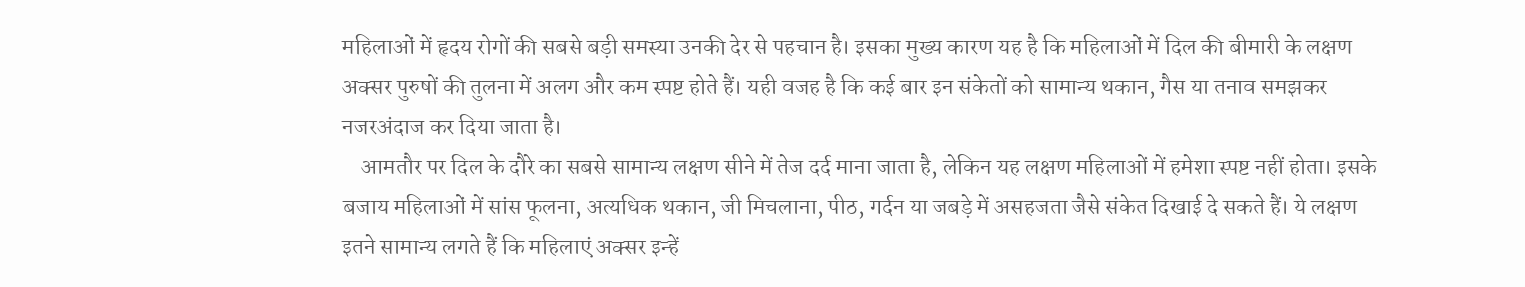महिलाओं में हृदय रोगों की सबसे बड़ी समस्या उनकी देर से पहचान है। इसका मुख्य कारण यह है कि महिलाओं में दिल की बीमारी के लक्षण अक्सर पुरुषों की तुलना में अलग और कम स्पष्ट होते हैं। यही वजह है कि कई बार इन संकेतों को सामान्य थकान, गैस या तनाव समझकर नजरअंदाज कर दिया जाता है।
    आमतौर पर दिल के दौरे का सबसे सामान्य लक्षण सीने में तेज दर्द माना जाता है, लेकिन यह लक्षण महिलाओं में हमेशा स्पष्ट नहीं होता। इसके बजाय महिलाओं में सांस फूलना, अत्यधिक थकान, जी मिचलाना, पीठ, गर्दन या जबड़े में असहजता जैसे संकेत दिखाई दे सकते हैं। ये लक्षण इतने सामान्य लगते हैं कि महिलाएं अक्सर इन्हें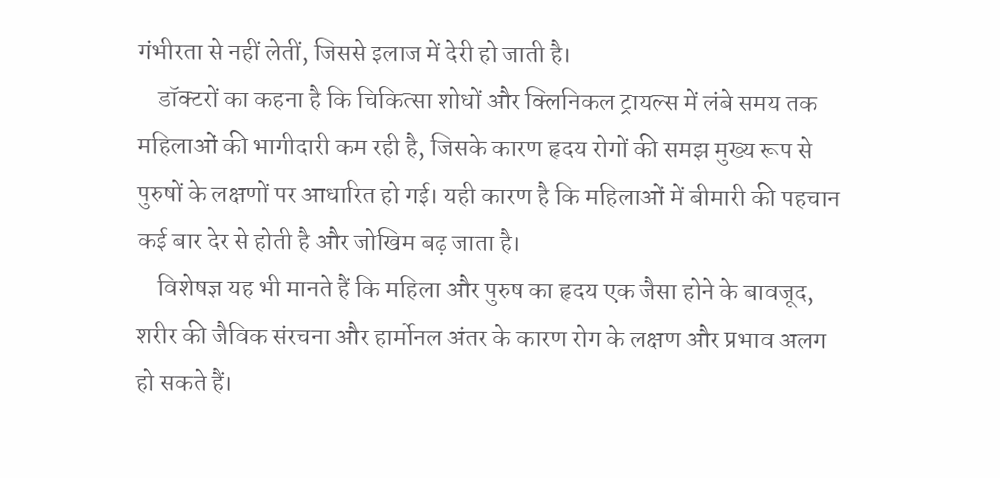गंभीरता से नहीं लेतीं, जिससे इलाज में देरी हो जाती है।
    डॉक्टरों का कहना है कि चिकित्सा शोधों और क्लिनिकल ट्रायल्स में लंबे समय तक महिलाओं की भागीदारी कम रही है, जिसके कारण हृदय रोगों की समझ मुख्य रूप से पुरुषों के लक्षणों पर आधारित हो गई। यही कारण है कि महिलाओं में बीमारी की पहचान कई बार देर से होती है और जोखिम बढ़ जाता है।
    विशेषज्ञ यह भी मानते हैं कि महिला और पुरुष का हृदय एक जैसा होने के बावजूद, शरीर की जैविक संरचना और हार्मोनल अंतर के कारण रोग के लक्षण और प्रभाव अलग हो सकते हैं।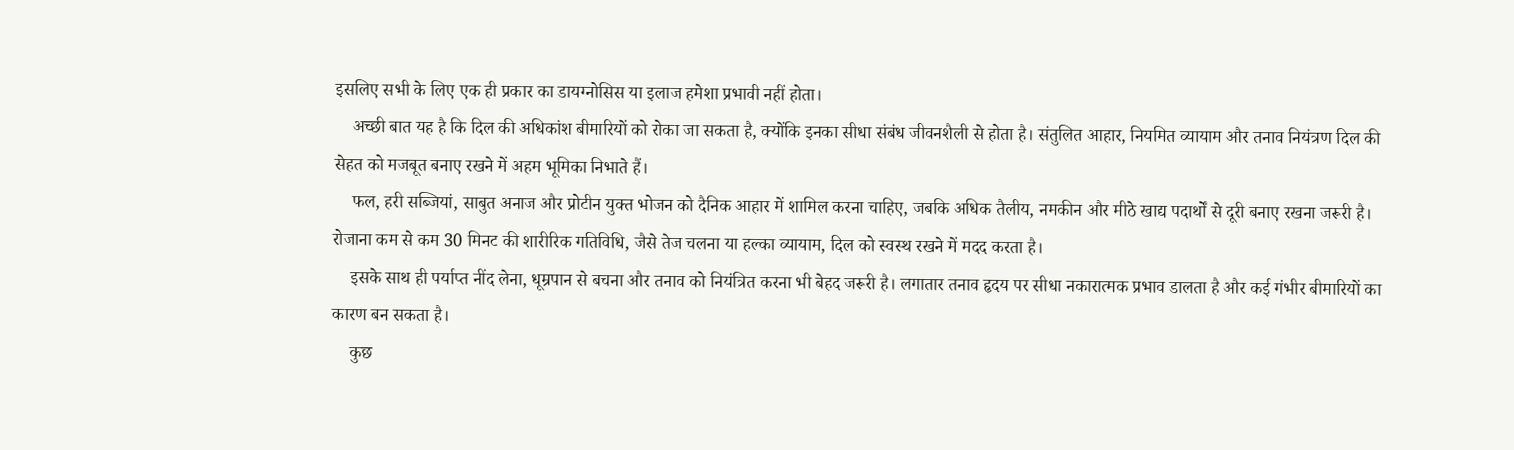इसलिए सभी के लिए एक ही प्रकार का डायग्नोसिस या इलाज हमेशा प्रभावी नहीं होता।
    अच्छी बात यह है कि दिल की अधिकांश बीमारियों को रोका जा सकता है, क्योंकि इनका सीधा संबंध जीवनशैली से होता है। संतुलित आहार, नियमित व्यायाम और तनाव नियंत्रण दिल की सेहत को मजबूत बनाए रखने में अहम भूमिका निभाते हैं।
    फल, हरी सब्जियां, साबुत अनाज और प्रोटीन युक्त भोजन को दैनिक आहार में शामिल करना चाहिए, जबकि अधिक तैलीय, नमकीन और मीठे खाद्य पदार्थों से दूरी बनाए रखना जरूरी है। रोजाना कम से कम 30 मिनट की शारीरिक गतिविधि, जैसे तेज चलना या हल्का व्यायाम, दिल को स्वस्थ रखने में मदद करता है।
    इसके साथ ही पर्याप्त नींद लेना, धूम्रपान से बचना और तनाव को नियंत्रित करना भी बेहद जरूरी है। लगातार तनाव हृदय पर सीधा नकारात्मक प्रभाव डालता है और कई गंभीर बीमारियों का कारण बन सकता है।
    कुछ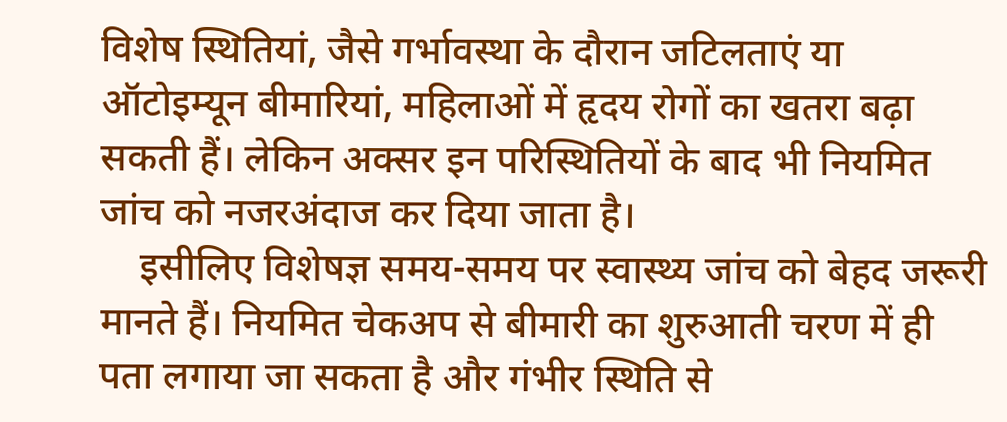विशेष स्थितियां, जैसे गर्भावस्था के दौरान जटिलताएं या ऑटोइम्यून बीमारियां, महिलाओं में हृदय रोगों का खतरा बढ़ा सकती हैं। लेकिन अक्सर इन परिस्थितियों के बाद भी नियमित जांच को नजरअंदाज कर दिया जाता है।
    इसीलिए विशेषज्ञ समय-समय पर स्वास्थ्य जांच को बेहद जरूरी मानते हैं। नियमित चेकअप से बीमारी का शुरुआती चरण में ही पता लगाया जा सकता है और गंभीर स्थिति से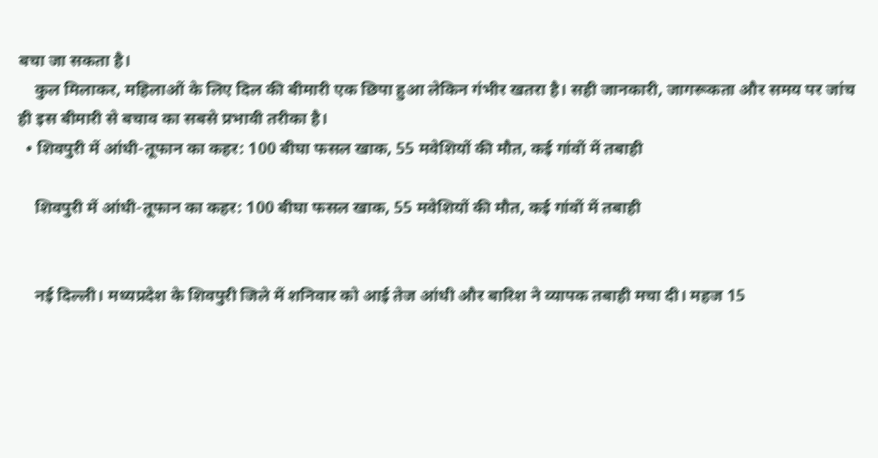बचा जा सकता है।
    कुल मिलाकर, महिलाओं के लिए दिल की बीमारी एक छिपा हुआ लेकिन गंभीर खतरा है। सही जानकारी, जागरूकता और समय पर जांच ही इस बीमारी से बचाव का सबसे प्रभावी तरीका है।
  • शिवपुरी में आंधी-तूफान का कहर: 100 बीघा फसल खाक, 55 मवेशियों की मौत, कई गांवों में तबाही

    शिवपुरी में आंधी-तूफान का कहर: 100 बीघा फसल खाक, 55 मवेशियों की मौत, कई गांवों में तबाही


    नई दिल्ली। मध्यप्रदेश के शिवपुरी जिले में शनिवार को आई तेज आंधी और बारिश ने व्यापक तबाही मचा दी। महज 15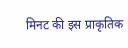मिनट की इस प्राकृतिक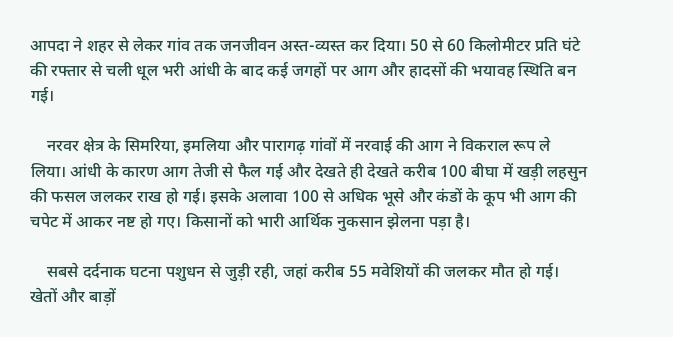आपदा ने शहर से लेकर गांव तक जनजीवन अस्त-व्यस्त कर दिया। 50 से 60 किलोमीटर प्रति घंटे की रफ्तार से चली धूल भरी आंधी के बाद कई जगहों पर आग और हादसों की भयावह स्थिति बन गई।

    नरवर क्षेत्र के सिमरिया, इमलिया और पारागढ़ गांवों में नरवाई की आग ने विकराल रूप ले लिया। आंधी के कारण आग तेजी से फैल गई और देखते ही देखते करीब 100 बीघा में खड़ी लहसुन की फसल जलकर राख हो गई। इसके अलावा 100 से अधिक भूसे और कंडों के कूप भी आग की चपेट में आकर नष्ट हो गए। किसानों को भारी आर्थिक नुकसान झेलना पड़ा है।

    सबसे दर्दनाक घटना पशुधन से जुड़ी रही, जहां करीब 55 मवेशियों की जलकर मौत हो गई। खेतों और बाड़ों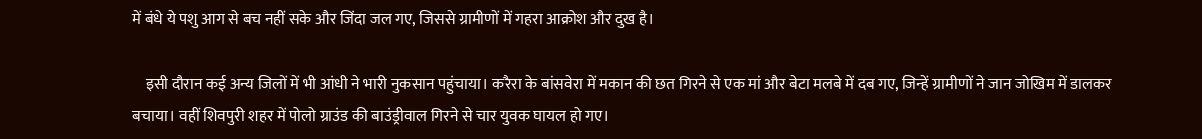में बंधे ये पशु आग से बच नहीं सके और जिंदा जल गए, जिससे ग्रामीणों में गहरा आक्रोश और दुख है।

    इसी दौरान कई अन्य जिलों में भी आंधी ने भारी नुकसान पहुंचाया। करैरा के बांसवेरा में मकान की छत गिरने से एक मां और बेटा मलबे में दब गए, जिन्हें ग्रामीणों ने जान जोखिम में डालकर बचाया। वहीं शिवपुरी शहर में पोलो ग्राउंड की बाउंड्रीवाल गिरने से चार युवक घायल हो गए।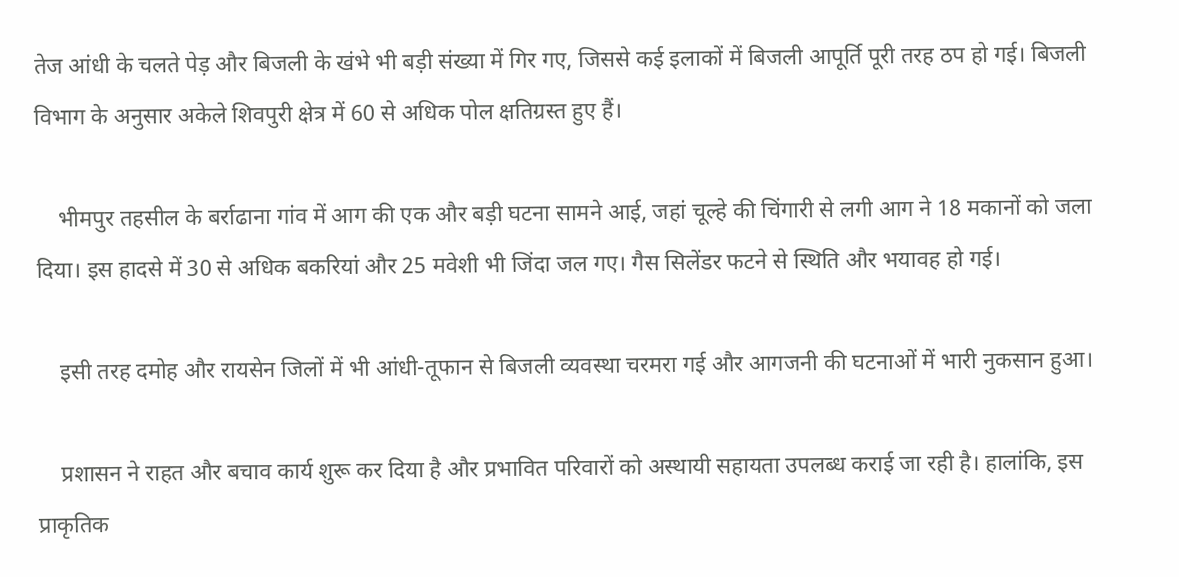तेज आंधी के चलते पेड़ और बिजली के खंभे भी बड़ी संख्या में गिर गए, जिससे कई इलाकों में बिजली आपूर्ति पूरी तरह ठप हो गई। बिजली विभाग के अनुसार अकेले शिवपुरी क्षेत्र में 60 से अधिक पोल क्षतिग्रस्त हुए हैं।

    भीमपुर तहसील के बर्राढाना गांव में आग की एक और बड़ी घटना सामने आई, जहां चूल्हे की चिंगारी से लगी आग ने 18 मकानों को जला दिया। इस हादसे में 30 से अधिक बकरियां और 25 मवेशी भी जिंदा जल गए। गैस सिलेंडर फटने से स्थिति और भयावह हो गई।

    इसी तरह दमोह और रायसेन जिलों में भी आंधी-तूफान से बिजली व्यवस्था चरमरा गई और आगजनी की घटनाओं में भारी नुकसान हुआ।

    प्रशासन ने राहत और बचाव कार्य शुरू कर दिया है और प्रभावित परिवारों को अस्थायी सहायता उपलब्ध कराई जा रही है। हालांकि, इस प्राकृतिक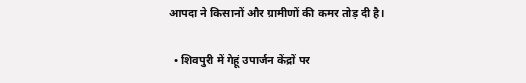आपदा ने किसानों और ग्रामीणों की कमर तोड़ दी है।

  • शिवपुरी में गेहूं उपार्जन केंद्रों पर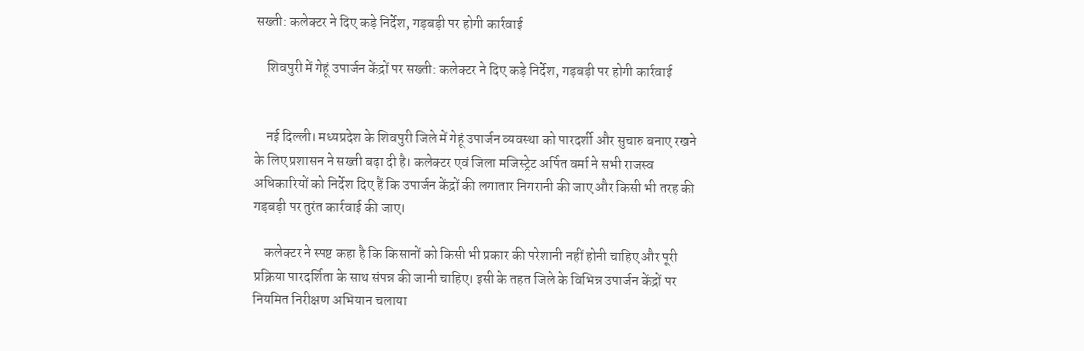सख्ती: कलेक्टर ने दिए कड़े निर्देश, गड़बड़ी पर होगी कार्रवाई

    शिवपुरी में गेहूं उपार्जन केंद्रों पर सख्ती: कलेक्टर ने दिए कड़े निर्देश, गड़बड़ी पर होगी कार्रवाई


    नई दिल्ली। मध्यप्रदेश के शिवपुरी जिले में गेहूं उपार्जन व्यवस्था को पारदर्शी और सुचारु बनाए रखने के लिए प्रशासन ने सख्ती बढ़ा दी है। कलेक्टर एवं जिला मजिस्ट्रेट अर्पित वर्मा ने सभी राजस्व अधिकारियों को निर्देश दिए हैं कि उपार्जन केंद्रों की लगातार निगरानी की जाए और किसी भी तरह की गड़बड़ी पर तुरंत कार्रवाई की जाए।

    कलेक्टर ने स्पष्ट कहा है कि किसानों को किसी भी प्रकार की परेशानी नहीं होनी चाहिए और पूरी प्रक्रिया पारदर्शिता के साथ संपन्न की जानी चाहिए। इसी के तहत जिले के विभिन्न उपार्जन केंद्रों पर नियमित निरीक्षण अभियान चलाया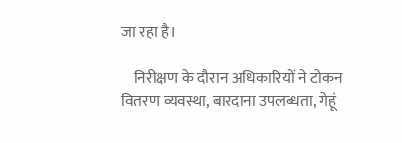जा रहा है।

    निरीक्षण के दौरान अधिकारियों ने टोकन वितरण व्यवस्था, बारदाना उपलब्धता, गेहूं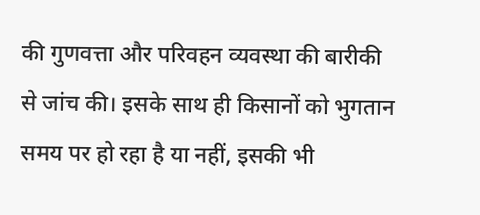की गुणवत्ता और परिवहन व्यवस्था की बारीकी से जांच की। इसके साथ ही किसानों को भुगतान समय पर हो रहा है या नहीं, इसकी भी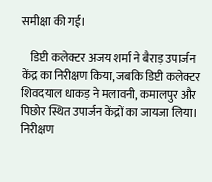समीक्षा की गई।

    डिप्टी कलेक्टर अजय शर्मा ने बैराड़ उपार्जन केंद्र का निरीक्षण किया, जबकि डिप्टी कलेक्टर शिवदयाल धाकड़ ने मलावनी, कमालपुर और पिछोर स्थित उपार्जन केंद्रों का जायजा लिया। निरीक्षण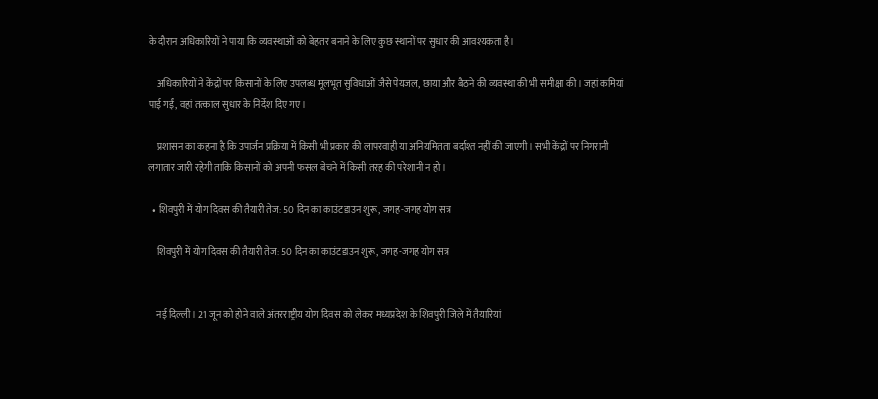के दौरान अधिकारियों ने पाया कि व्यवस्थाओं को बेहतर बनाने के लिए कुछ स्थानों पर सुधार की आवश्यकता है।

    अधिकारियों ने केंद्रों पर किसानों के लिए उपलब्ध मूलभूत सुविधाओं जैसे पेयजल, छाया और बैठने की व्यवस्था की भी समीक्षा की। जहां कमियां पाई गईं, वहां तत्काल सुधार के निर्देश दिए गए।

    प्रशासन का कहना है कि उपार्जन प्रक्रिया में किसी भी प्रकार की लापरवाही या अनियमितता बर्दाश्त नहीं की जाएगी। सभी केंद्रों पर निगरानी लगातार जारी रहेगी ताकि किसानों को अपनी फसल बेचने में किसी तरह की परेशानी न हो।

  • शिवपुरी में योग दिवस की तैयारी तेज: 50 दिन का काउंटडाउन शुरू, जगह-जगह योग सत्र

    शिवपुरी में योग दिवस की तैयारी तेज: 50 दिन का काउंटडाउन शुरू, जगह-जगह योग सत्र


    नई दिल्ली। 21 जून को होने वाले अंतरराष्ट्रीय योग दिवस को लेकर मध्यप्रदेश के शिवपुरी जिले में तैयारियां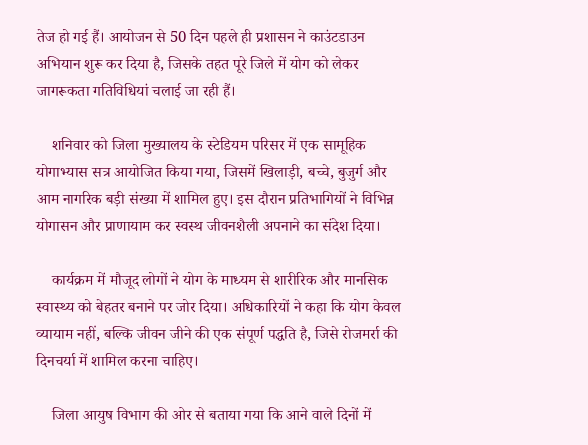तेज हो गई हैं। आयोजन से 50 दिन पहले ही प्रशासन ने काउंटडाउन अभियान शुरू कर दिया है, जिसके तहत पूरे जिले में योग को लेकर जागरूकता गतिविधियां चलाई जा रही हैं।

    शनिवार को जिला मुख्यालय के स्टेडियम परिसर में एक सामूहिक योगाभ्यास सत्र आयोजित किया गया, जिसमें खिलाड़ी, बच्चे, बुजुर्ग और आम नागरिक बड़ी संख्या में शामिल हुए। इस दौरान प्रतिभागियों ने विभिन्न योगासन और प्राणायाम कर स्वस्थ जीवनशैली अपनाने का संदेश दिया।

    कार्यक्रम में मौजूद लोगों ने योग के माध्यम से शारीरिक और मानसिक स्वास्थ्य को बेहतर बनाने पर जोर दिया। अधिकारियों ने कहा कि योग केवल व्यायाम नहीं, बल्कि जीवन जीने की एक संपूर्ण पद्धति है, जिसे रोजमर्रा की दिनचर्या में शामिल करना चाहिए।

    जिला आयुष विभाग की ओर से बताया गया कि आने वाले दिनों में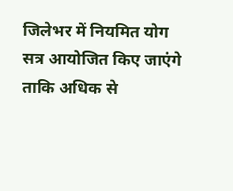जिलेभर में नियमित योग सत्र आयोजित किए जाएंगे ताकि अधिक से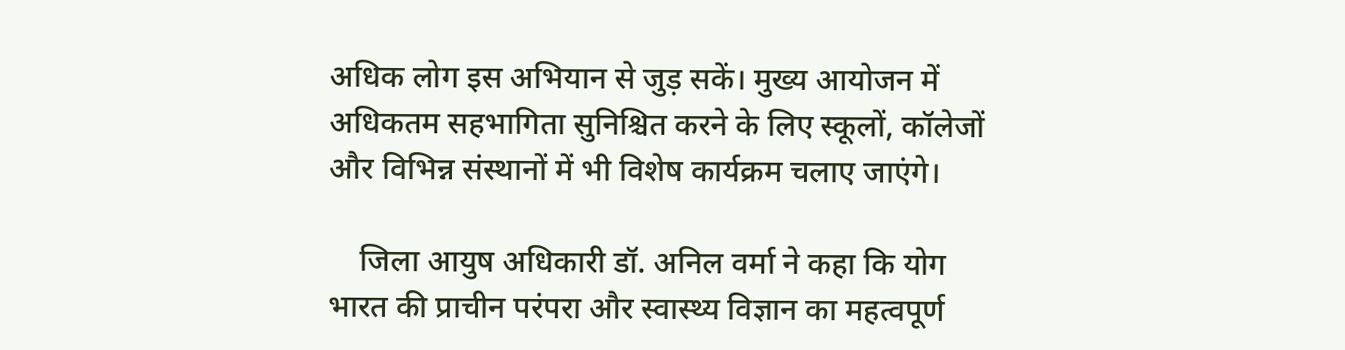अधिक लोग इस अभियान से जुड़ सकें। मुख्य आयोजन में अधिकतम सहभागिता सुनिश्चित करने के लिए स्कूलों, कॉलेजों और विभिन्न संस्थानों में भी विशेष कार्यक्रम चलाए जाएंगे।

    जिला आयुष अधिकारी डॉ. अनिल वर्मा ने कहा कि योग भारत की प्राचीन परंपरा और स्वास्थ्य विज्ञान का महत्वपूर्ण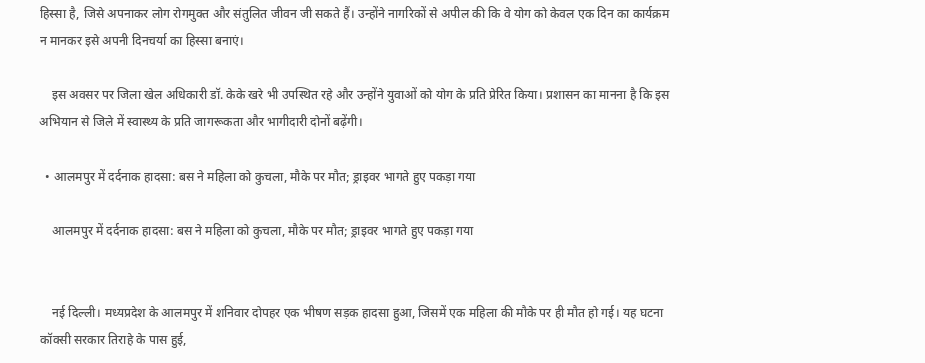हिस्सा है, जिसे अपनाकर लोग रोगमुक्त और संतुलित जीवन जी सकते हैं। उन्होंने नागरिकों से अपील की कि वे योग को केवल एक दिन का कार्यक्रम न मानकर इसे अपनी दिनचर्या का हिस्सा बनाएं।

    इस अवसर पर जिला खेल अधिकारी डॉ. केके खरे भी उपस्थित रहे और उन्होंने युवाओं को योग के प्रति प्रेरित किया। प्रशासन का मानना है कि इस अभियान से जिले में स्वास्थ्य के प्रति जागरूकता और भागीदारी दोनों बढ़ेंगी।

  • आलमपुर में दर्दनाक हादसा: बस ने महिला को कुचला, मौके पर मौत; ड्राइवर भागते हुए पकड़ा गया

    आलमपुर में दर्दनाक हादसा: बस ने महिला को कुचला, मौके पर मौत; ड्राइवर भागते हुए पकड़ा गया


    नई दिल्ली। मध्यप्रदेश के आलमपुर में शनिवार दोपहर एक भीषण सड़क हादसा हुआ, जिसमें एक महिला की मौके पर ही मौत हो गई। यह घटना कॉक्सी सरकार तिराहे के पास हुई,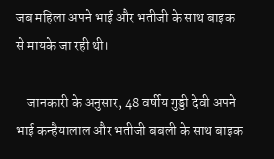जब महिला अपने भाई और भतीजी के साथ बाइक से मायके जा रही थी।

    जानकारी के अनुसार, 48 वर्षीय गुड्डी देवी अपने भाई कन्हैयालाल और भतीजी बबली के साथ बाइक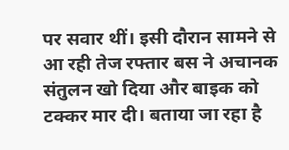पर सवार थीं। इसी दौरान सामने से आ रही तेज रफ्तार बस ने अचानक संतुलन खो दिया और बाइक को टक्कर मार दी। बताया जा रहा है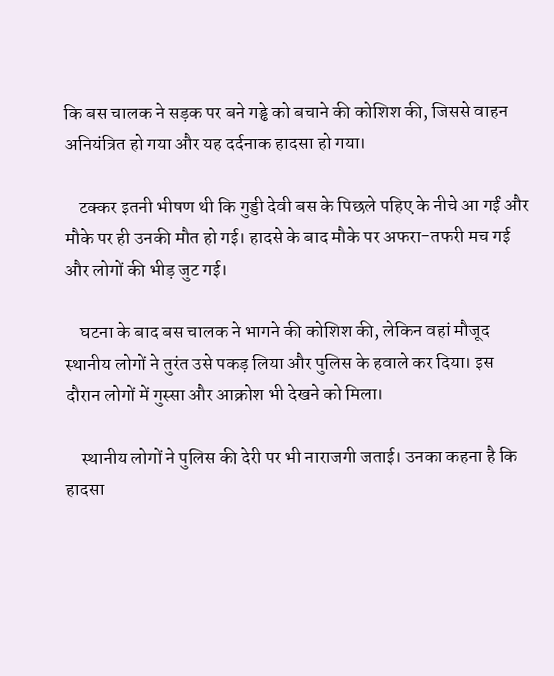कि बस चालक ने सड़क पर बने गड्ढे को बचाने की कोशिश की, जिससे वाहन अनियंत्रित हो गया और यह दर्दनाक हादसा हो गया।

    टक्कर इतनी भीषण थी कि गुड्डी देवी बस के पिछले पहिए के नीचे आ गईं और मौके पर ही उनकी मौत हो गई। हादसे के बाद मौके पर अफरा-तफरी मच गई और लोगों की भीड़ जुट गई।

    घटना के बाद बस चालक ने भागने की कोशिश की, लेकिन वहां मौजूद स्थानीय लोगों ने तुरंत उसे पकड़ लिया और पुलिस के हवाले कर दिया। इस दौरान लोगों में गुस्सा और आक्रोश भी देखने को मिला।

    स्थानीय लोगों ने पुलिस की देरी पर भी नाराजगी जताई। उनका कहना है कि हादसा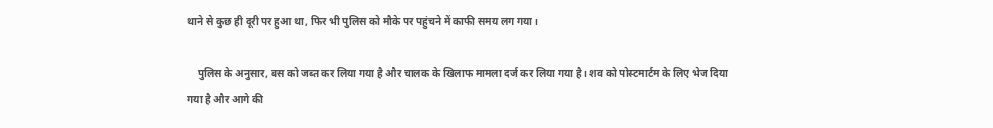थाने से कुछ ही दूरी पर हुआ था, फिर भी पुलिस को मौके पर पहुंचने में काफी समय लग गया।

    पुलिस के अनुसार, बस को जब्त कर लिया गया है और चालक के खिलाफ मामला दर्ज कर लिया गया है। शव को पोस्टमार्टम के लिए भेज दिया गया है और आगे की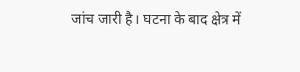जांच जारी है। घटना के बाद क्षेत्र में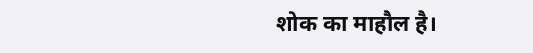शोक का माहौल है।